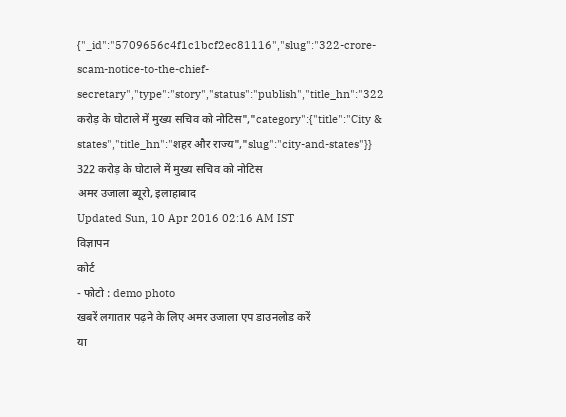{"_id":"5709656c4f1c1bcf2ec81116","slug":"322-crore-scam-notice-to-the-chief-secretary","type":"story","status":"publish","title_hn":"322 करोड़ के घोटाले में मुख्य सचिव को नोटिस","category":{"title":"City & states","title_hn":"शहर और राज्य","slug":"city-and-states"}}
322 करोड़ के घोटाले में मुख्य सचिव को नोटिस
अमर उजाला ब्यूरो, इलाहाबाद
Updated Sun, 10 Apr 2016 02:16 AM IST
विज्ञापन
कोर्ट
- फोटो : demo photo
खबरें लगातार पढ़ने के लिए अमर उजाला एप डाउनलोड करें
या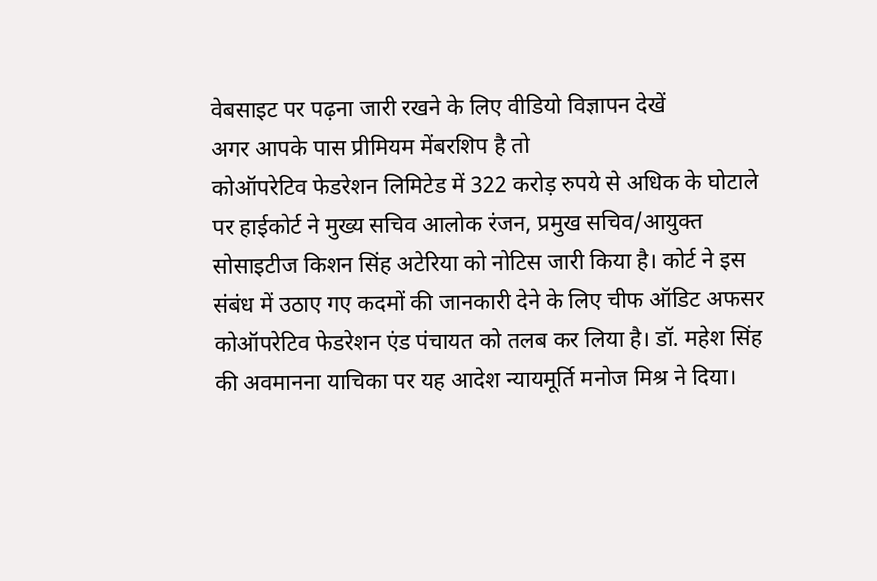वेबसाइट पर पढ़ना जारी रखने के लिए वीडियो विज्ञापन देखें
अगर आपके पास प्रीमियम मेंबरशिप है तो
कोऑपरेटिव फेडरेशन लिमिटेड में 322 करोड़ रुपये से अधिक के घोटाले पर हाईकोर्ट ने मुख्य सचिव आलोक रंजन, प्रमुख सचिव/आयुक्त सोसाइटीज किशन सिंह अटेरिया को नोटिस जारी किया है। कोर्ट ने इस संबंध में उठाए गए कदमों की जानकारी देने के लिए चीफ ऑडिट अफसर कोऑपरेटिव फेडरेशन एंड पंचायत को तलब कर लिया है। डॉ. महेश सिंह की अवमानना याचिका पर यह आदेश न्यायमूर्ति मनोज मिश्र ने दिया।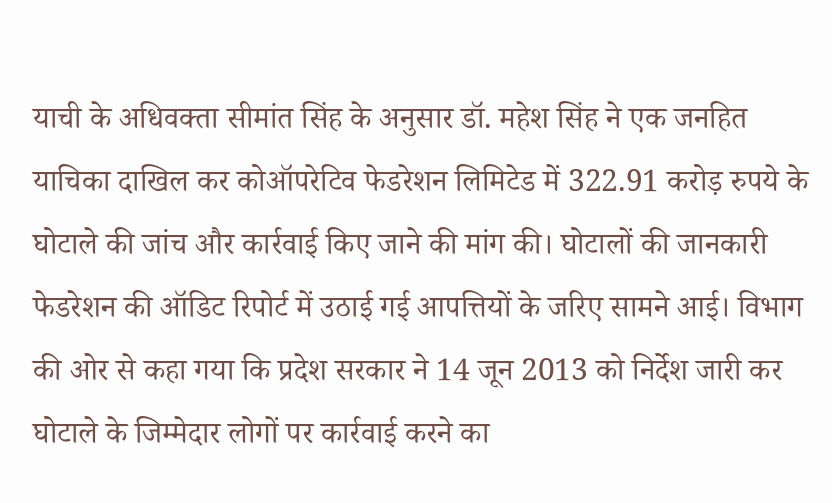याची के अधिवक्ता सीमांत सिंह के अनुसार डॉ. महेश सिंह ने एक जनहित याचिका दाखिल कर कोऑपरेटिव फेडरेशन लिमिटेड में 322.91 करोड़ रुपये के घोटाले की जांच और कार्रवाई किए जाने की मांग की। घोटालों की जानकारी फेडरेशन की ऑडिट रिपोर्ट में उठाई गई आपत्तियों के जरिए सामने आई। विभाग की ओर से कहा गया कि प्रदेश सरकार ने 14 जून 2013 को निर्देश जारी कर घोटाले के जिम्मेदार लोगों पर कार्रवाई करने का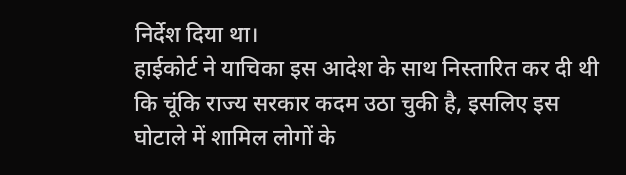निर्देश दिया था।
हाईकोर्ट ने याचिका इस आदेश के साथ निस्तारित कर दी थी कि चूंकि राज्य सरकार कदम उठा चुकी है, इसलिए इस घोटाले में शामिल लोगों के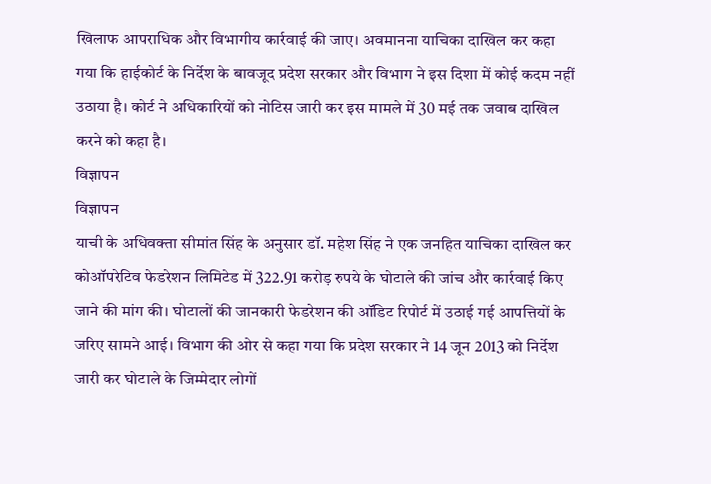खिलाफ आपराधिक और विभागीय कार्रवाई की जाए। अवमानना याचिका दाखिल कर कहा गया कि हाईकोर्ट के निर्देश के बावजूद प्रदेश सरकार और विभाग ने इस दिशा में कोई कदम नहीं उठाया है। कोर्ट ने अधिकारियों को नोटिस जारी कर इस मामले में 30 मई तक जवाब दाखिल करने को कहा है।
विज्ञापन
विज्ञापन
याची के अधिवक्ता सीमांत सिंह के अनुसार डॉ. महेश सिंह ने एक जनहित याचिका दाखिल कर कोऑपरेटिव फेडरेशन लिमिटेड में 322.91 करोड़ रुपये के घोटाले की जांच और कार्रवाई किए जाने की मांग की। घोटालों की जानकारी फेडरेशन की ऑडिट रिपोर्ट में उठाई गई आपत्तियों के जरिए सामने आई। विभाग की ओर से कहा गया कि प्रदेश सरकार ने 14 जून 2013 को निर्देश जारी कर घोटाले के जिम्मेदार लोगों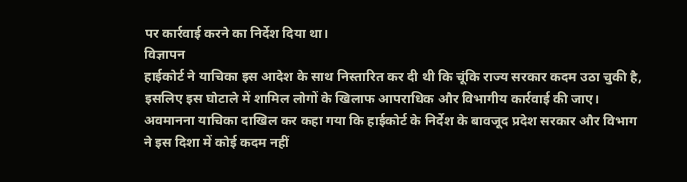पर कार्रवाई करने का निर्देश दिया था।
विज्ञापन
हाईकोर्ट ने याचिका इस आदेश के साथ निस्तारित कर दी थी कि चूंकि राज्य सरकार कदम उठा चुकी है, इसलिए इस घोटाले में शामिल लोगों के खिलाफ आपराधिक और विभागीय कार्रवाई की जाए। अवमानना याचिका दाखिल कर कहा गया कि हाईकोर्ट के निर्देश के बावजूद प्रदेश सरकार और विभाग ने इस दिशा में कोई कदम नहीं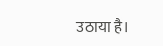उठाया है।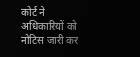कोर्ट ने अधिकारियों को नोटिस जारी कर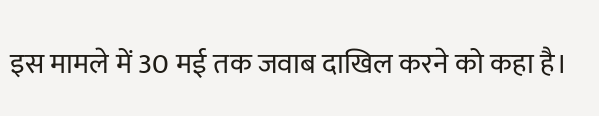इस मामले में 30 मई तक जवाब दाखिल करने को कहा है।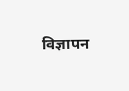विज्ञापन